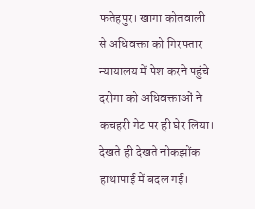फतेहपुर। खागा कोतवाली से अधिवक्ता को गिरफ्तार न्यायालय में पेश करने पहुंचे दरोगा को अधिवक्ताओं ने कचहरी गेट पर ही घेर लिया। देखते ही देखते नोकझोंक हाथापाई में बदल गई।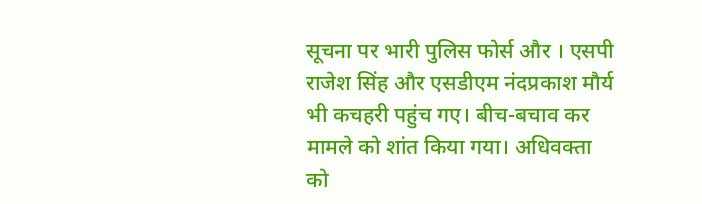सूचना पर भारी पुलिस फोर्स और । एसपी राजेश सिंह और एसडीएम नंदप्रकाश मौर्य भी कचहरी पहुंच गए। बीच-बचाव कर मामले को शांत किया गया। अधिवक्ता को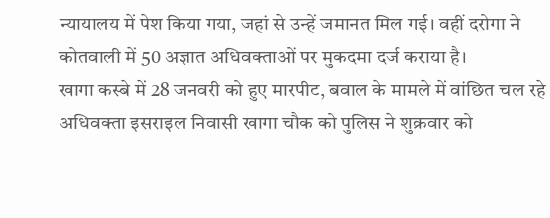न्यायालय में पेश किया गया, जहां से उन्हें जमानत मिल गई। वहीं दरोगा ने कोतवाली में 50 अज्ञात अधिवक्ताओं पर मुकदमा दर्ज कराया है।
खागा कस्बे में 28 जनवरी को हुए मारपीट, बवाल के मामले में वांछित चल रहे अधिवक्ता इसराइल निवासी खागा चौक को पुलिस ने शुक्रवार को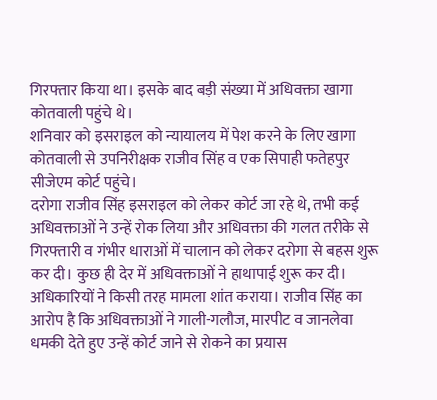गिरफ्तार किया था। इसके बाद बड़ी संख्या में अधिवक्ता खागा कोतवाली पहुंचे थे।
शनिवार को इसराइल को न्यायालय में पेश करने के लिए खागा कोतवाली से उपनिरीक्षक राजीव सिंह व एक सिपाही फतेहपुर सीजेएम कोर्ट पहुंचे।
दरोगा राजीव सिंह इसराइल को लेकर कोर्ट जा रहे थे, तभी कई अधिवक्ताओं ने उन्हें रोक लिया और अधिवक्ता की गलत तरीके से गिरफ्तारी व गंभीर धाराओं में चालान को लेकर दरोगा से बहस शुरू कर दी। कुछ ही देर में अधिवक्ताओं ने हाथापाई शुरू कर दी।
अधिकारियों ने किसी तरह मामला शांत कराया। राजीव सिंह का आरोप है कि अधिवक्ताओं ने गाली-गलौज, मारपीट व जानलेवा धमकी देते हुए उन्हें कोर्ट जाने से रोकने का प्रयास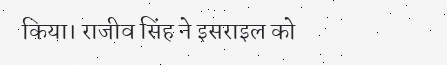किया। राजीव सिंह ने इसराइल को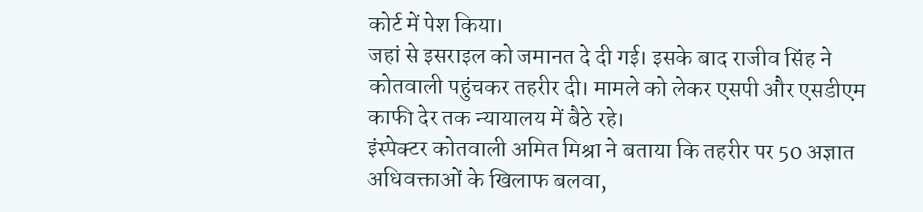कोर्ट में पेश किया।
जहां से इसराइल को जमानत दे दी गई। इसके बाद राजीव सिंह ने कोतवाली पहुंचकर तहरीर दी। मामले को लेकर एसपी और एसडीएम काफी देर तक न्यायालय में बैठे रहे।
इंस्पेक्टर कोतवाली अमित मिश्रा ने बताया कि तहरीर पर 50 अज्ञात अधिवक्ताओं के खिलाफ बलवा,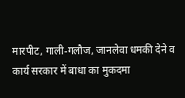मारपीट, गाली-गलौज, जानलेवा धमकी देने व कार्य सरकार में बाधा का मुकदमा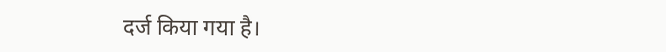दर्ज किया गया है।